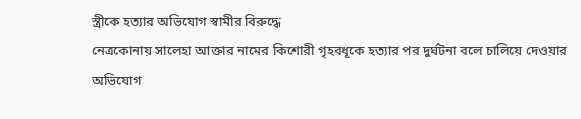স্ত্রীকে হত্যার অভিযোগ স্বামীর বিরুদ্ধে
নেত্রকোনায় সালেহা আক্তার নামের কিশোরী গৃহবধূকে হত্যার পর দুর্ঘটনা বলে চালিয়ে দেওয়ার অভিযোগ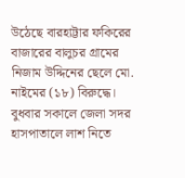উঠেছে বারহাট্টার ফকিরের বাজারের বালুচর গ্রামের নিজাম উদ্দিনের ছেলে মো. নাইমের (১৮) বিরুদ্ধে। বুধবার সকালে জেলা সদর হাসপাতালে লাশ নিতে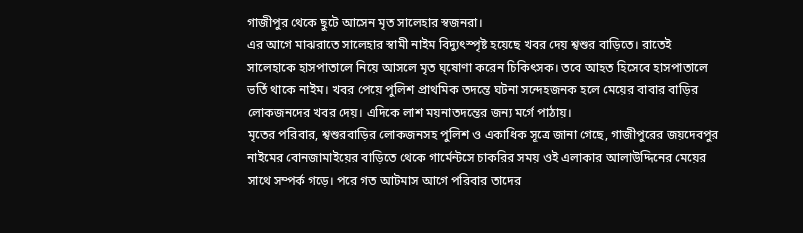গাজীপুর থেকে ছুটে আসেন মৃত সালেহার স্বজনরা।
এর আগে মাঝরাতে সালেহার স্বামী নাইম বিদ্যুৎস্পৃষ্ট হয়েছে খবর দেয় শ্বশুর বাড়িতে। রাতেই সালেহাকে হাসপাতালে নিয়ে আসলে মৃত ঘ্ষোণা করেন চিকিৎসক। তবে আহত হিসেবে হাসপাতালে ভর্তি থাকে নাইম। খবর পেয়ে পুলিশ প্রাথমিক তদন্তে ঘটনা সন্দেহজনক হলে মেয়ের বাবার বাড়ির লোকজনদের খবর দেয়। এদিকে লাশ ময়নাতদন্তের জন্য মর্গে পাঠায়।
মৃতের পরিবার, শ্বশুরবাড়ির লোকজনসহ পুলিশ ও একাধিক সূত্রে জানা গেছে, গাজীপুরের জয়দেবপুর নাইমের বোনজামাইয়ের বাড়িতে থেকে গার্মেন্টসে চাকরির সময় ওই এলাকার আলাউদ্দিনের মেয়ের সাথে সম্পর্ক গড়ে। পরে গত আটমাস আগে পরিবার তাদের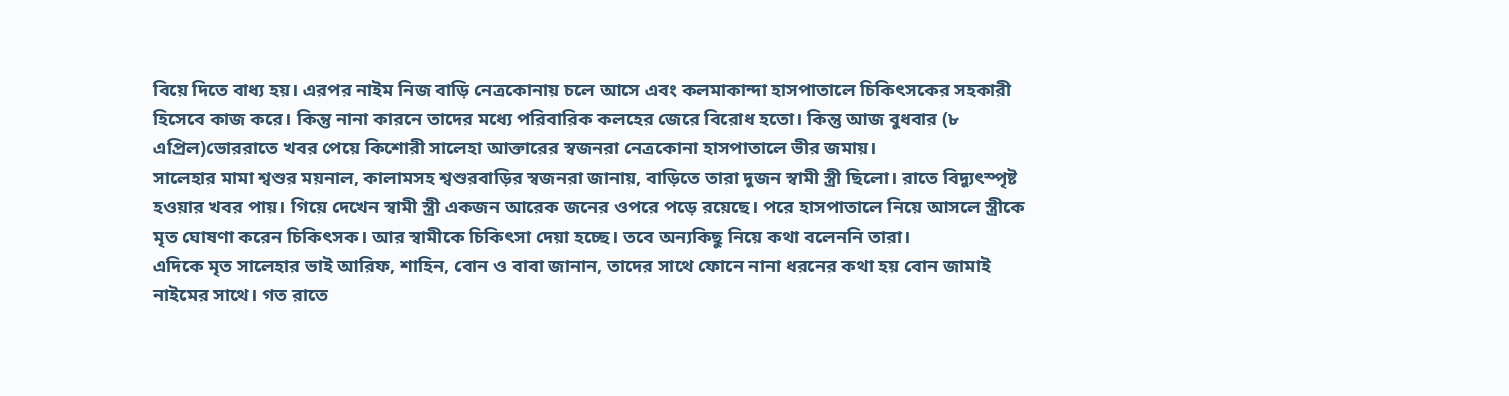বিয়ে দিতে বাধ্য হয়। এরপর নাইম নিজ বাড়ি নেত্রকোনায় চলে আসে এবং কলমাকান্দা হাসপাতালে চিকিৎসকের সহকারী হিসেবে কাজ করে। কিন্তু নানা কারনে তাদের মধ্যে পরিবারিক কলহের জেরে বিরোধ হতো। কিন্তু আজ বুধবার (৮ এপ্রিল)ভোররাতে খবর পেয়ে কিশোরী সালেহা আক্তারের স্বজনরা নেত্রকোনা হাসপাতালে ভীর জমায়।
সালেহার মামা শ্বশুর ময়নাল, কালামসহ শ্বশুরবাড়ির স্বজনরা জানায়, বাড়িতে তারা দুজন স্বামী স্ত্রী ছিলো। রাতে বিদ্যুৎস্পৃষ্ট হওয়ার খবর পায়। গিয়ে দেখেন স্বামী স্ত্রী একজন আরেক জনের ওপরে পড়ে রয়েছে। পরে হাসপাতালে নিয়ে আসলে স্ত্রীকে মৃত ঘোষণা করেন চিকিৎসক। আর স্বামীকে চিকিৎসা দেয়া হচ্ছে। তবে অন্যকিছু নিয়ে কথা বলেননি তারা।
এদিকে মৃত সালেহার ভাই আরিফ, শাহিন, বোন ও বাবা জানান, তাদের সাথে ফোনে নানা ধরনের কথা হয় বোন জামাই নাইমের সাথে। গত রাতে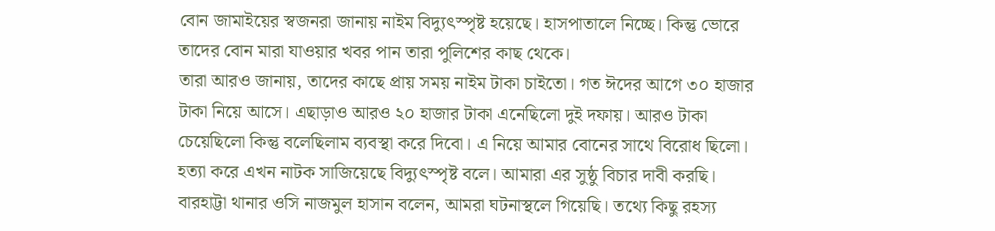বোন জামাইয়ের স্বজনরা জানায় নাইম বিদ্যুৎস্পৃষ্ট হয়েছে। হাসপাতালে নিচ্ছে। কিন্তু ভোরে তাদের বোন মারা যাওয়ার খবর পান তারা পুলিশের কাছ থেকে।
তারা আরও জানায়, তাদের কাছে প্রায় সময় নাইম টাকা চাইতো। গত ঈদের আগে ৩০ হাজার টাকা নিয়ে আসে। এছাড়াও আরও ২০ হাজার টাকা এনেছিলো দুই দফায়। আরও টাকা চেয়েছিলো কিন্তু বলেছিলাম ব্যবস্থা করে দিবো। এ নিয়ে আমার বোনের সাথে বিরোধ ছিলো। হত্যা করে এখন নাটক সাজিয়েছে বিদ্যুৎস্পৃষ্ট বলে। আমারা এর সুষ্ঠু বিচার দাবী করছি।
বারহাট্টা থানার ওসি নাজমুল হাসান বলেন, আমরা ঘটনাস্থলে গিয়েছি। তথ্যে কিছু রহস্য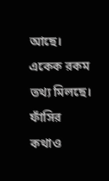আছে। একেক রকম তথ্য মিলছে। ফাঁসির কথাও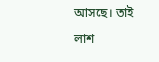আসছে। তাই লাশ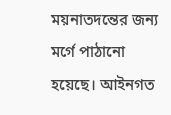ময়নাতদন্তের জন্য মর্গে পাঠানো হয়েছে। আইনগত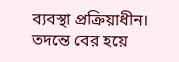ব্যবস্থা প্রক্রিয়াধীন। তদন্তে বের হয়ে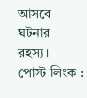আসবে ঘটনার রহস্য।
পোস্ট লিংক :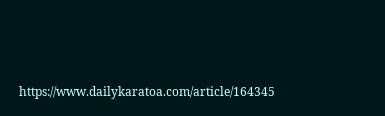https://www.dailykaratoa.com/article/164345